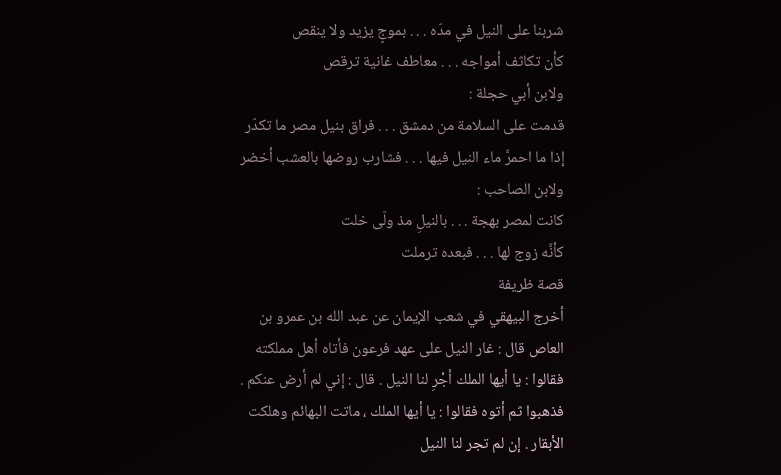شربنا على النيل في مدّه . . . بموجٍ يزيد ولا ينقص
كأن تكاثف أمواجه . . . معاطف غانية ترقص
ولابن أبي حجلة :
قدمت على السلامة من دمشق . . . فراق بنيل مصر ما تكدّر
إذا ما احمرَّ ماء النيل فيها . . . فشارب روضها بالعشب أخضر
ولابن الصاحب :
كانت لمصر بهجة . . . بالنيلِ مذ ولّى خلت
كأنَّه زوج لها . . . فبعده ترملت
قصة ظريفة
أخرج البيهقي في شعب الإيمان عن عبد الله بن عمرو بن العاص قال : غار النيل على عهد فرعون فأتاه أهل مملكته فقالوا : يا أيها الملك أجْرِ لنا النيل . قال : إني لم أرض عنكم . فذهبوا ثم أتوه فقالوا : يا أيها الملك ، ماتت البهائم وهلكت الأبقار . إن لم تجر لنا النيل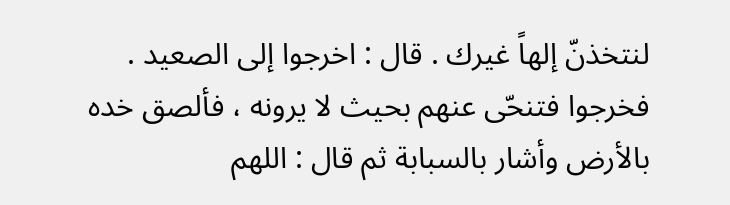لنتخذنّ إلهاً غيرك . قال : اخرجوا إلى الصعيد . فخرجوا فتنحّى عنهم بحيث لا يرونه ، فألصق خده بالأرض وأشار بالسبابة ثم قال : اللهم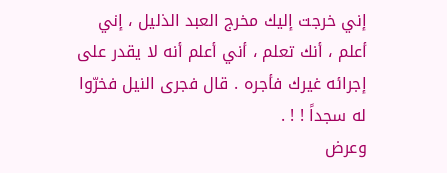إني خرجت إليك مخرج العبد الذليل ، إني أعلم ، أنك تعلم ، أني أعلم أنه لا يقدر على إجرائه غيرك فأجره . قال فجرى النيل فخرّوا له سجداً ! ! .
وعرض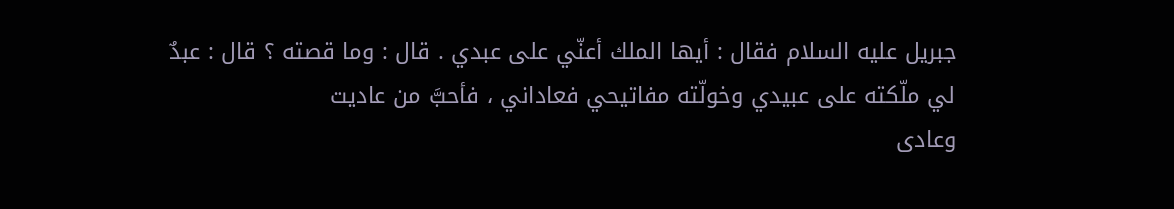جبريل عليه السلام فقال : أيها الملك أعنّي على عبدي . قال : وما قصته ؟ قال : عبدٌ لي ملّكته على عبيدي وخولّته مفاتيحي فعاداني ، فأحبَّ من عاديت
وعادى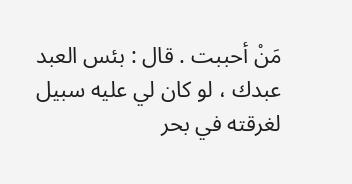مَنْ أحببت . قال : بئس العبد عبدك ، لو كان لي عليه سبيل لغرقته في بحر